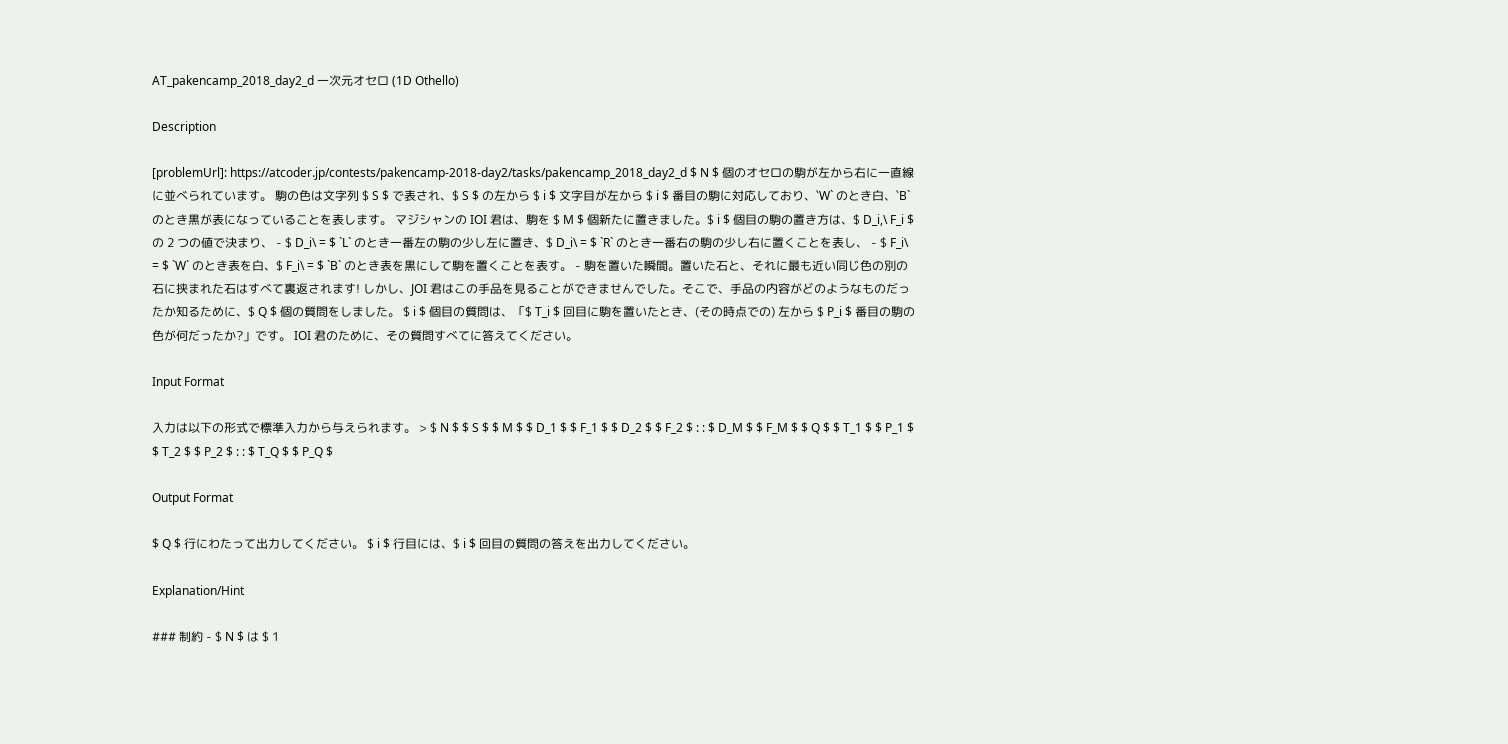AT_pakencamp_2018_day2_d 一次元オセロ (1D Othello)

Description

[problemUrl]: https://atcoder.jp/contests/pakencamp-2018-day2/tasks/pakencamp_2018_day2_d $ N $ 個のオセロの駒が左から右に一直線に並べられています。 駒の色は文字列 $ S $ で表され、$ S $ の左から $ i $ 文字目が左から $ i $ 番目の駒に対応しており、`W` のとき白、`B` のとき黒が表になっていることを表します。 マジシャンの IOI 君は、駒を $ M $ 個新たに置きました。$ i $ 個目の駒の置き方は、$ D_i,\ F_i $ の 2 つの値で決まり、 - $ D_i\ = $ `L` のとき一番左の駒の少し左に置き、$ D_i\ = $ `R` のとき一番右の駒の少し右に置くことを表し、 - $ F_i\ = $ `W` のとき表を白、$ F_i\ = $ `B` のとき表を黒にして駒を置くことを表す。 - 駒を置いた瞬間。置いた石と、それに最も近い同じ色の別の石に挟まれた石はすべて裏返されます! しかし、JOI 君はこの手品を見ることができませんでした。そこで、手品の内容がどのようなものだったか知るために、$ Q $ 個の質問をしました。 $ i $ 個目の質問は、「$ T_i $ 回目に駒を置いたとき、(その時点での) 左から $ P_i $ 番目の駒の色が何だったか?」です。 IOI 君のために、その質問すべてに答えてください。

Input Format

入力は以下の形式で標準入力から与えられます。 > $ N $ $ S $ $ M $ $ D_1 $ $ F_1 $ $ D_2 $ $ F_2 $ : : $ D_M $ $ F_M $ $ Q $ $ T_1 $ $ P_1 $ $ T_2 $ $ P_2 $ : : $ T_Q $ $ P_Q $

Output Format

$ Q $ 行にわたって出力してください。 $ i $ 行目には、$ i $ 回目の質問の答えを出力してください。

Explanation/Hint

### 制約 - $ N $ は $ 1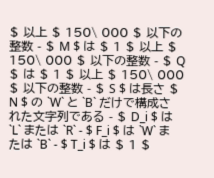$ 以上 $ 150\ 000 $ 以下の整数 - $ M $ は $ 1 $ 以上 $ 150\ 000 $ 以下の整数 - $ Q $ は $ 1 $ 以上 $ 150\ 000 $ 以下の整数 - $ S $ は長さ $ N $ の `W` と `B` だけで構成された文字列である - $ D_i $ は `L` または `R` - $ F_i $ は `W` または `B` - $ T_i $ は $ 1 $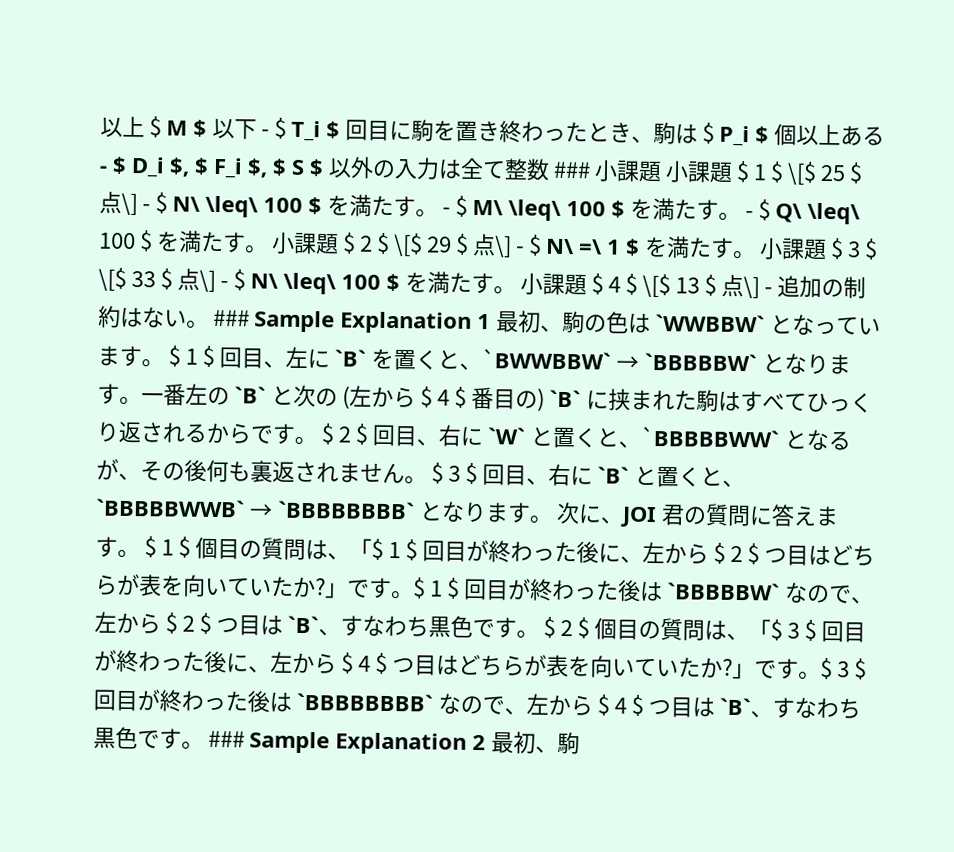以上 $ M $ 以下 - $ T_i $ 回目に駒を置き終わったとき、駒は $ P_i $ 個以上ある - $ D_i $, $ F_i $, $ S $ 以外の入力は全て整数 ### 小課題 小課題 $ 1 $ \[$ 25 $ 点\] - $ N\ \leq\ 100 $ を満たす。 - $ M\ \leq\ 100 $ を満たす。 - $ Q\ \leq\ 100 $ を満たす。 小課題 $ 2 $ \[$ 29 $ 点\] - $ N\ =\ 1 $ を満たす。 小課題 $ 3 $ \[$ 33 $ 点\] - $ N\ \leq\ 100 $ を満たす。 小課題 $ 4 $ \[$ 13 $ 点\] - 追加の制約はない。 ### Sample Explanation 1 最初、駒の色は `WWBBW` となっています。 $ 1 $ 回目、左に `B` を置くと、`BWWBBW` → `BBBBBW` となります。一番左の `B` と次の (左から $ 4 $ 番目の) `B` に挟まれた駒はすべてひっくり返されるからです。 $ 2 $ 回目、右に `W` と置くと、`BBBBBWW` となるが、その後何も裏返されません。 $ 3 $ 回目、右に `B` と置くと、`BBBBBWWB` → `BBBBBBBB` となります。 次に、JOI 君の質問に答えます。 $ 1 $ 個目の質問は、「$ 1 $ 回目が終わった後に、左から $ 2 $ つ目はどちらが表を向いていたか?」です。$ 1 $ 回目が終わった後は `BBBBBW` なので、左から $ 2 $ つ目は `B`、すなわち黒色です。 $ 2 $ 個目の質問は、「$ 3 $ 回目が終わった後に、左から $ 4 $ つ目はどちらが表を向いていたか?」です。$ 3 $ 回目が終わった後は `BBBBBBBB` なので、左から $ 4 $ つ目は `B`、すなわち黒色です。 ### Sample Explanation 2 最初、駒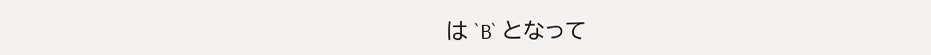は `B` となって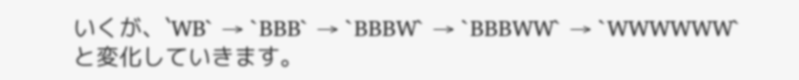いくが、`WB` → `BBB` → `BBBW` → `BBBWW` → `WWWWWW` と変化していきます。